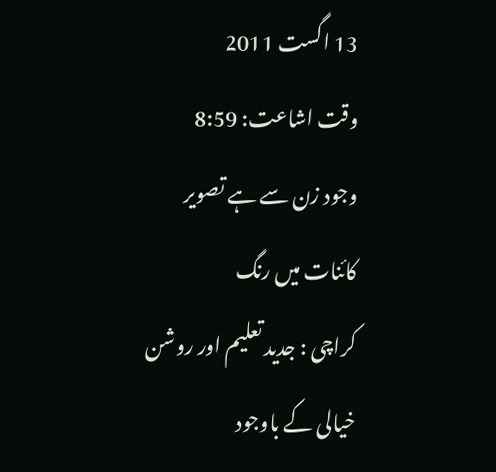13 اگست 2011
وقت اشاعت: 8:59
وجود زن سے ہے تصویر کائنات میں رنگ
کراچی : جدید تعلیم اور روشن خیالی کے باوجود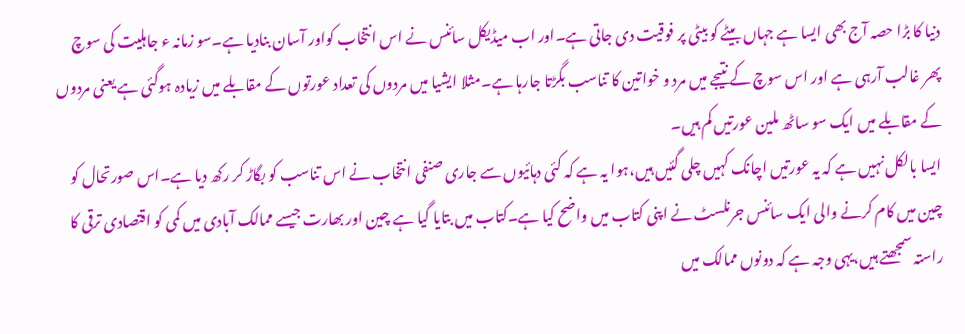دنیا کا بڑا حصہ آج بھی ایسا ہے جہاں بیٹے کو بیٹی پر فوقیت دی جاتی ہے۔اور اب میڈیکل سائنس نے اس انتخاب کواور آسان بنادیا ہے۔سو زمانہ ء جاہلیت کی سوچ پھر غالب آرہی ہے اور اس سوچ کے نتیجے میں مرد و خواتین کا تناسب بگڑتا جارہا ہے۔مثلا ایشیا میں مردوں کی تعداد عورتوں کے مقابلے میں زیادہ ہوگئی ہے یعنی مردوں کے مقابلے میں ایک سو ساٹھ ملین عورتیں کم ہیں۔
ایسا بالکل نہیں ہے کہ یہ عورتیں اچانک کہیں چلی گئیں ہیں،ہوا یہ ہے کہ کئی دہائیوں سے جاری صنفی انتخاب نے اس تناسب کو بگاڑ کر رکھ دیا ہے۔اس صورتحال کو چین میں کام کرنے والی ایک سائنس جرنلسٹ نے اپنی کتاب میں واضح کیا ہے۔کتاب میں بتایا گیا ہے چین اور بھارت جیسے ممالک آبادی میں کمی کو اقتصادی ترقی کا راستہ سمجھتے ہیں،یہی وجہ ہے کہ دونوں ممالک میں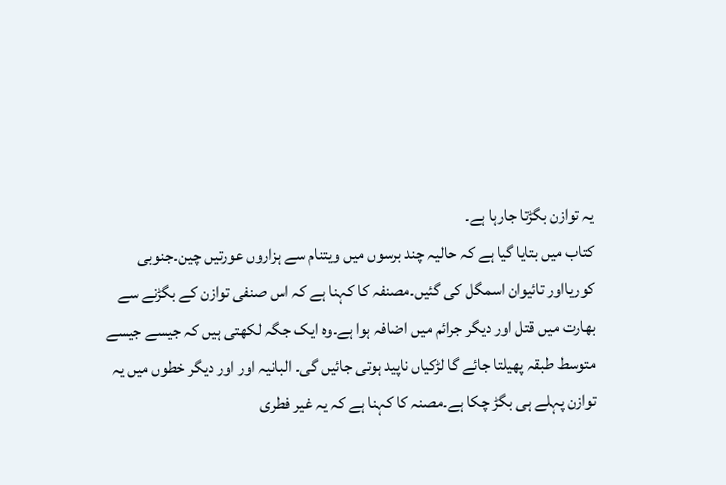یہ توازن بگڑتا جارہا ہے۔
کتاب میں بتایا گیا ہے کہ حالیہ چند برسوں میں ویتنام سے ہزاروں عورتیں چین۔جنوبی کوریااور تائیوان اسمگل کی گئیں۔مصنفہ کا کہنا ہے کہ اس صنفی توازن کے بگڑنے سے بھارت میں قتل اور دیگر جرائم میں اضافہ ہوا ہے۔وہ ایک جگہ لکھتی ہیں کہ جیسے جیسے متوسط طبقہ پھیلتا جائے گا لڑکیاں ناپید ہوتی جائیں گی۔ البانیہ اور اور دیگر خطوں میں یہ توازن پہلے ہی بگڑ چکا ہے۔مصنہ کا کہنا ہے کہ یہ غیر فطری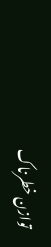توازن خطرناک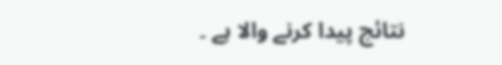نتائج پیدا کرنے والا ہے ۔